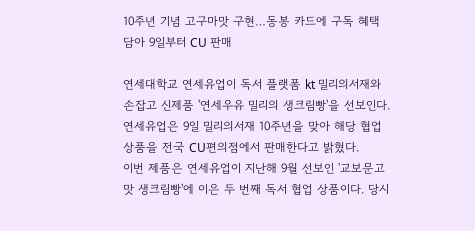10주년 기념 고구마맛 구현…동봉 카드에 구독 혜택 담아 9일부터 CU 판매

연세대학교 연세유업이 독서 플랫폼 kt 밀리의서재와 손잡고 신제품 '연세우유 밀리의 생크림빵'을 선보인다.
연세유업은 9일 밀리의서재 10주년을 맞아 해당 협업 상품을 전국 CU편의점에서 판매한다고 밝혔다.
이번 제품은 연세유업이 지난해 9월 선보인 '교보문고맛 생크림빵'에 이은 두 번째 독서 협업 상품이다. 당시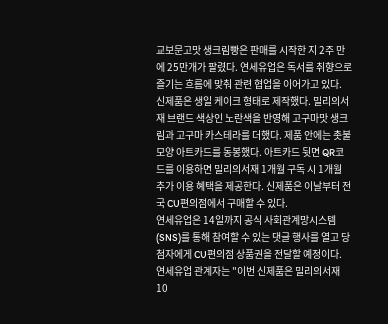교보문고맛 생크림빵은 판매를 시작한 지 2주 만에 25만개가 팔렸다. 연세유업은 독서를 취향으로 즐기는 흐름에 맞춰 관련 협업을 이어가고 있다.
신제품은 생일 케이크 형태로 제작했다. 밀리의서재 브랜드 색상인 노란색을 반영해 고구마맛 생크림과 고구마 카스테라를 더했다. 제품 안에는 촛불 모양 아트카드를 동봉했다. 아트카드 뒷면 QR코드를 이용하면 밀리의서재 1개월 구독 시 1개월 추가 이용 혜택을 제공한다. 신제품은 이날부터 전국 CU편의점에서 구매할 수 있다.
연세유업은 14일까지 공식 사회관계망시스템(SNS)를 통해 참여할 수 있는 댓글 행사를 열고 당첨자에게 CU편의점 상품권을 전달할 예정이다.
연세유업 관계자는 "이번 신제품은 밀리의서재 10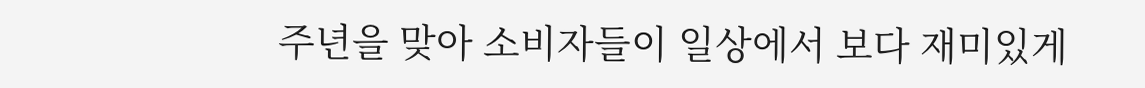주년을 맞아 소비자들이 일상에서 보다 재미있게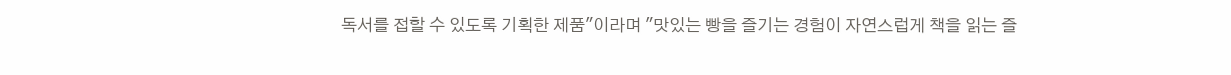독서를 접할 수 있도록 기획한 제품"이라며 "맛있는 빵을 즐기는 경험이 자연스럽게 책을 읽는 즐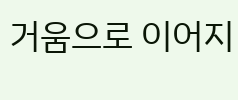거움으로 이어지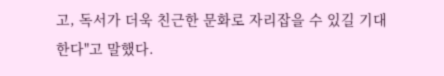고, 독서가 더욱 친근한 문화로 자리잡을 수 있길 기대한다"고 말했다.